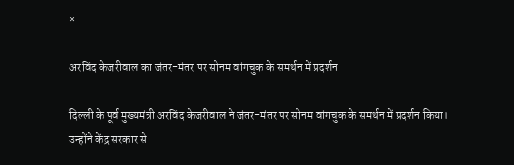×

अरविंद केजरीवाल का जंतर-मंतर पर सोनम वांगचुक के समर्थन में प्रदर्शन

दिल्ली के पूर्व मुख्यमंत्री अरविंद केजरीवाल ने जंतर-मंतर पर सोनम वांगचुक के समर्थन में प्रदर्शन किया। उन्होंने केंद्र सरकार से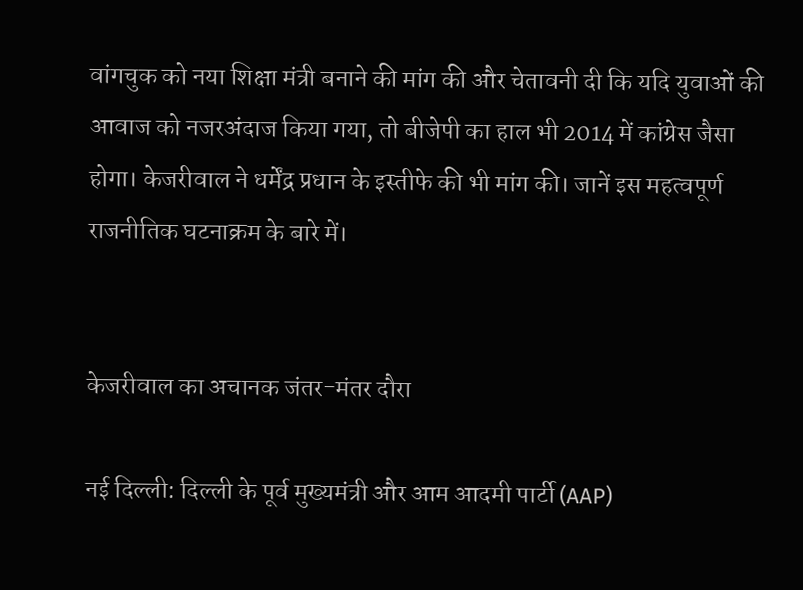वांगचुक को नया शिक्षा मंत्री बनाने की मांग की और चेतावनी दी कि यदि युवाओं की आवाज को नजरअंदाज किया गया, तो बीजेपी का हाल भी 2014 में कांग्रेस जैसा होगा। केजरीवाल ने धर्मेंद्र प्रधान के इस्तीफे की भी मांग की। जानें इस महत्वपूर्ण राजनीतिक घटनाक्रम के बारे में।


केजरीवाल का अचानक जंतर-मंतर दौरा

नई दिल्ली: दिल्ली के पूर्व मुख्यमंत्री और आम आदमी पार्टी (AAP)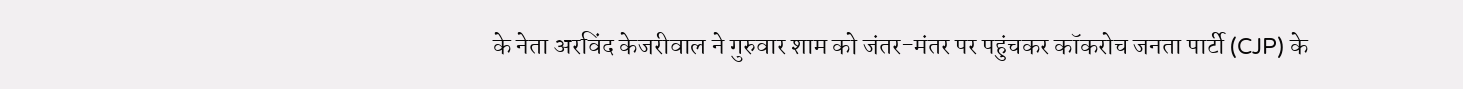के नेता अरविंद केजरीवाल ने गुरुवार शाम को जंतर-मंतर पर पहुंचकर कॉकरोच जनता पार्टी (CJP) के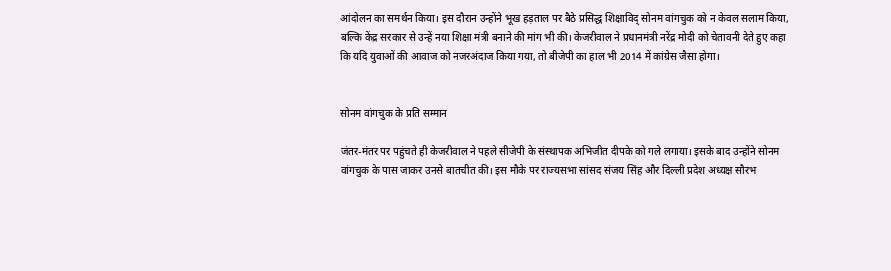आंदोलन का समर्थन किया। इस दौरान उन्होंने भूख हड़ताल पर बैठे प्रसिद्ध शिक्षाविद् सोनम वांगचुक को न केवल सलाम किया, बल्कि केंद्र सरकार से उन्हें नया शिक्षा मंत्री बनाने की मांग भी की। केजरीवाल ने प्रधानमंत्री नरेंद्र मोदी को चेतावनी देते हुए कहा कि यदि युवाओं की आवाज को नजरअंदाज किया गया, तो बीजेपी का हाल भी 2014 में कांग्रेस जैसा होगा।


सोनम वांगचुक के प्रति सम्मान

जंतर-मंतर पर पहुंचते ही केजरीवाल ने पहले सीजेपी के संस्थापक अभिजीत दीपके को गले लगाया। इसके बाद उन्होंने सोनम वांगचुक के पास जाकर उनसे बातचीत की। इस मौके पर राज्यसभा सांसद संजय सिंह और दिल्ली प्रदेश अध्यक्ष सौरभ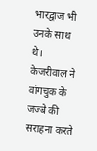भारद्वाज भी उनके साथ थे। केजरीवाल ने वांगचुक के जज्बे की सराहना करते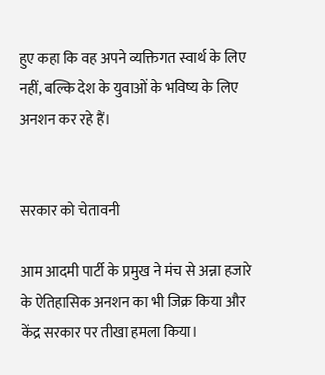हुए कहा कि वह अपने व्यक्तिगत स्वार्थ के लिए नहीं, बल्कि देश के युवाओं के भविष्य के लिए अनशन कर रहे हैं।


सरकार को चेतावनी

आम आदमी पार्टी के प्रमुख ने मंच से अन्ना हजारे के ऐतिहासिक अनशन का भी जिक्र किया और केंद्र सरकार पर तीखा हमला किया।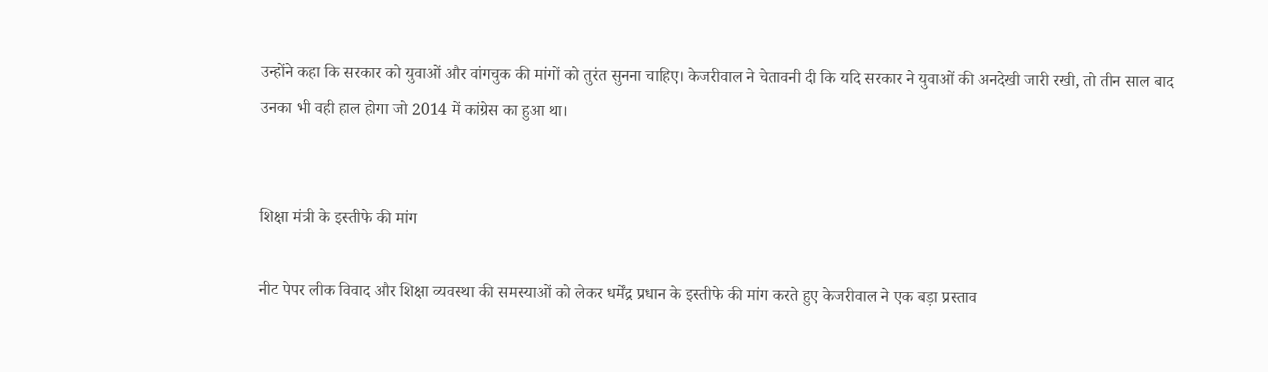उन्होंने कहा कि सरकार को युवाओं और वांगचुक की मांगों को तुरंत सुनना चाहिए। केजरीवाल ने चेतावनी दी कि यदि सरकार ने युवाओं की अनदेखी जारी रखी, तो तीन साल बाद उनका भी वही हाल होगा जो 2014 में कांग्रेस का हुआ था।


शिक्षा मंत्री के इस्तीफे की मांग

नीट पेपर लीक विवाद और शिक्षा व्यवस्था की समस्याओं को लेकर धर्मेंद्र प्रधान के इस्तीफे की मांग करते हुए केजरीवाल ने एक बड़ा प्रस्ताव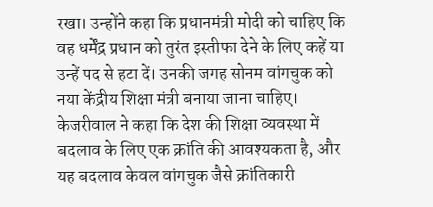रखा। उन्होंने कहा कि प्रधानमंत्री मोदी को चाहिए कि वह धर्मेंद्र प्रधान को तुरंत इस्तीफा देने के लिए कहें या उन्हें पद से हटा दें। उनकी जगह सोनम वांगचुक को नया केंद्रीय शिक्षा मंत्री बनाया जाना चाहिए। केजरीवाल ने कहा कि देश की शिक्षा व्यवस्था में बदलाव के लिए एक क्रांति की आवश्यकता है, और यह बदलाव केवल वांगचुक जैसे क्रांतिकारी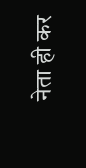नेता ही कर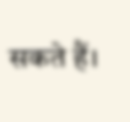सकते हैं।